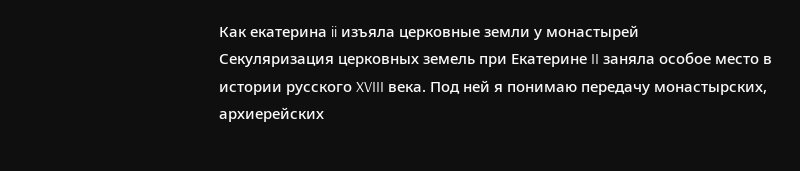Как екатерина ii изъяла церковные земли у монастырей
Секуляризация церковных земель при Екатерине II заняла особое место в истории русского XVIII века. Под ней я понимаю передачу монастырских, архиерейских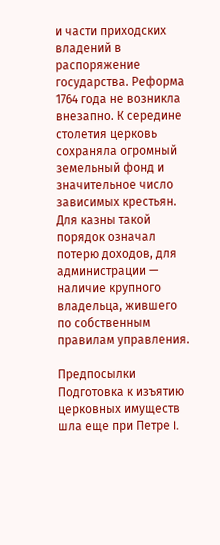и части приходских владений в распоряжение государства. Реформа 1764 года не возникла внезапно. К середине столетия церковь сохраняла огромный земельный фонд и значительное число зависимых крестьян. Для казны такой порядок означал потерю доходов, для администрации — наличие крупного владельца, жившего по собственным правилам управления.

Предпосылки
Подготовка к изъятию церковных имуществ шла еще при Петре I.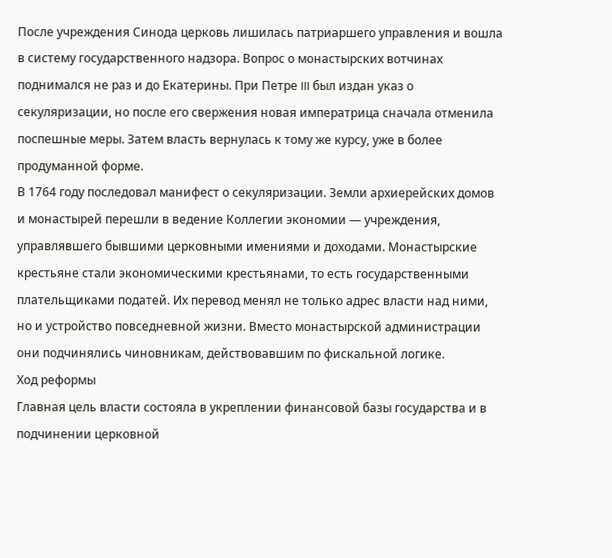После учреждения Синода церковь лишилась патриаршего управления и вошла в систему государственного надзора. Вопрос о монастырских вотчинах поднимался не раз и до Екатерины. При Петре III был издан указ о секуляризации, но после его свержения новая императрица сначала отменила поспешные меры. Затем власть вернулась к тому же курсу, уже в более продуманной форме.
В 1764 году последовал манифест о секуляризации. Земли архиерейских домов и монастырей перешли в ведение Коллегии экономии — учреждения, управлявшего бывшими церковными имениями и доходами. Монастырские крестьяне стали экономическими крестьянами, то есть государственными плательщиками податей. Их перевод менял не только адрес власти над ними, но и устройство повседневной жизни. Вместо монастырской администрации они подчинялись чиновникам, действовавшим по фискальной логике.
Ход реформы
Главная цель власти состояла в укреплении финансовой базы государства и в подчинении церковной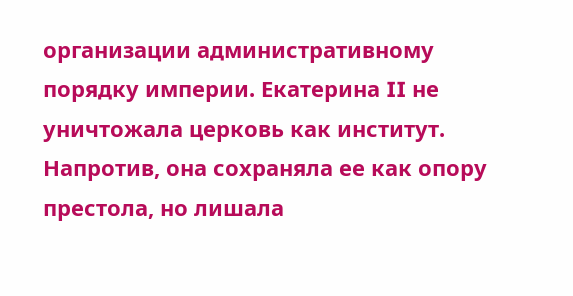организации административному порядку империи. Екатерина II не уничтожала церковь как институт. Напротив, она сохраняла ее как опору престола, но лишала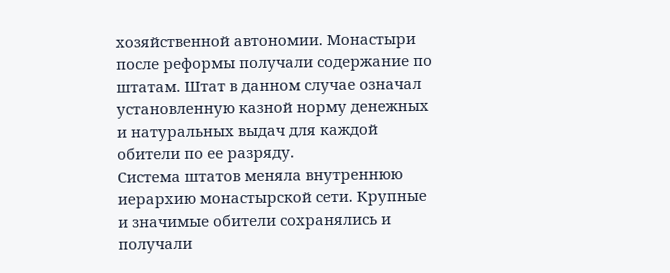хозяйственной автономии. Монастыри после реформы получали содержание по штатам. Штат в данном случае означал установленную казной норму денежных и натуральных выдач для каждой обители по ее разряду.
Система штатов меняла внутреннюю иерархию монастырской сети. Крупные и значимые обители сохранялись и получали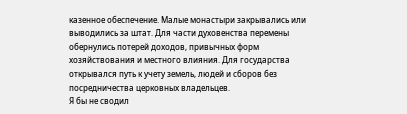казенное обеспечение. Малые монастыри закрывались или выводились за штат. Для части духовенства перемены обернулись потерей доходов, привычных форм хозяйствования и местного влияния. Для государства открывался путь к учету земель, людей и сборов без посредничества церковных владельцев.
Я бы не сводил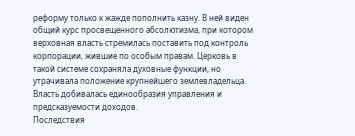реформу только к жажде пополнить казну. В ней виден общий курс просвещенного абсолютизма, при котором верховная власть стремилась поставить под контроль корпорации, жившие по особым правам. Церковь в такой системе сохраняла духовные функции, но утрачивала положение крупнейшего землевладельца. Власть добивалась единообразия управления и предсказуемости доходов.
Последствия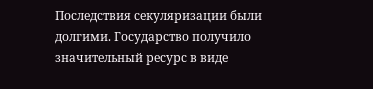Последствия секуляризации были долгими. Государство получило значительный ресурс в виде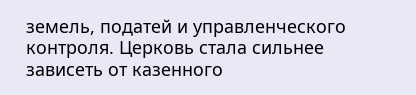земель, податей и управленческого контроля. Церковь стала сильнее зависеть от казенного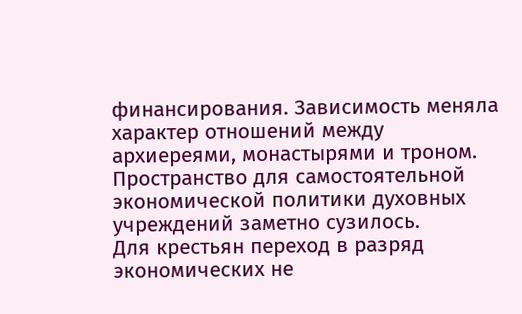финансирования. Зависимость меняла характер отношений между архиереями, монастырями и троном. Пространство для самостоятельной экономической политики духовных учреждений заметно сузилось.
Для крестьян переход в разряд экономических не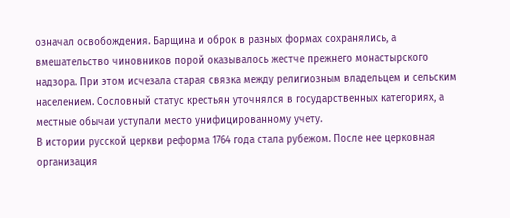означал освобождения. Барщина и оброк в разных формах сохранялись, а вмешательство чиновников порой оказывалось жестче прежнего монастырского надзора. При этом исчезала старая связка между религиозным владельцем и сельским населением. Сословный статус крестьян уточнялся в государственных категориях, а местные обычаи уступали место унифицированному учету.
В истории русской церкви реформа 1764 года стала рубежом. После нее церковная организация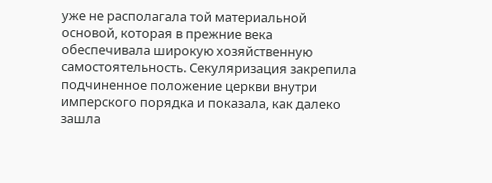уже не располагала той материальной основой, которая в прежние века обеспечивала широкую хозяйственную самостоятельность. Секуляризация закрепила подчиненное положение церкви внутри имперского порядка и показала, как далеко зашла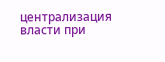централизация власти при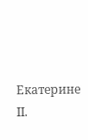Екатерине II.